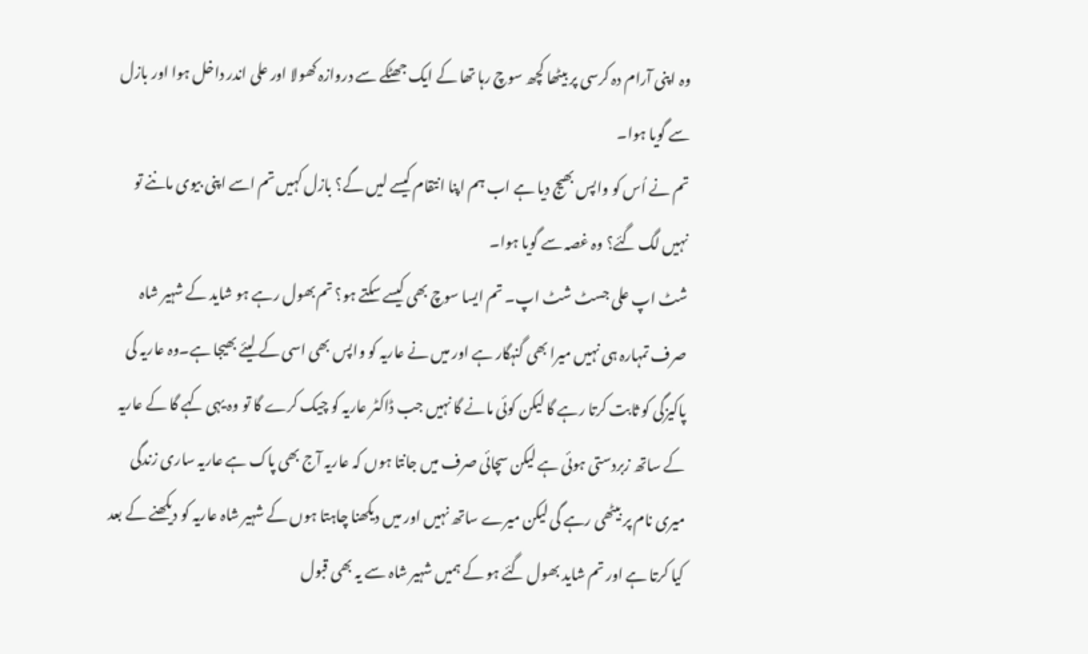وہ اپنی آرام دہ کرسی پر بیٹھا کچھ سوچ رہا تھا کے ایک جھٹکے سے دروازہ کھولا اور علی اندر داخل ہوا اور بازل سے گویا ہوا۔
تم نے اُس کو واپس بھیج دیا ہے اب ہم اپنا انتقام کیسے لیں گے؟ بازل کہیں تم اسے اپنی بیوی ماننے تو نہیں لگ گئے؟ وہ غصہ سے گویا ہوا۔
شٹ اپ علی جسٹ شٹ اپ۔ تم ایسا سوچ بھی کیسے سکتے ہو؟ تم بھول رہے ہو شاید کے شہیر شاہ صرف تمہارہ ہی نہیں میرا بھی گنہگار ہے اور میں نے عاریہ کو واپس بھی اسی کے لیئے بھیجا ہے۔وہ عاریہ کی پاکیزگی کو ثابت کرتا رہے گا لیکن کوئی مانے گا نہیں جب ڈاکٹر عاریہ کو چیک کرے گا تو وہ یہی کہے گا کے عاریہ کے ساتھ زبردستی ہوئی ہے لیکن سچائی صرف میں جانتا ہوں کہ عاریہ آج بھی پاک ہے عاریہ ساری زندگی میری نام پر بیٹھی رہے گی لیکن میرے ساتھ نہیں اور میں دیکھنا چاہتا ہوں کے شہیر شاہ عاریہ کو دیکھنے کے بعد کیا کرتا ہے اور تم شاید بھول گئے ہو کے ہمیں شہیر شاہ سے یہ بھی قبول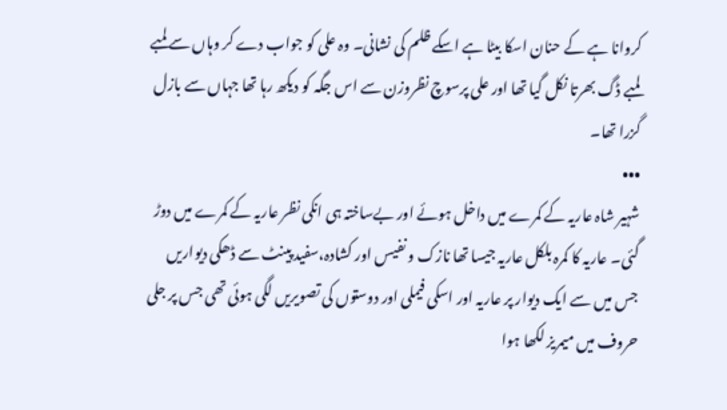کروانا ہے کے حنان اسکا بیٹا ہے اسکے ظلم کی نشانی۔ وہ علی کو جواب دے کر وہاں سے لمبے لمبے ڈگ بھرتا نکل گیا تھا اور علی پرسوچ نظروزن سے اس جگہ کو دیکھ رہا تھا جہاں سے بازل گزرا تھا۔
•••
شہیر شاہ عاریہ کے کمرے میں داخل ہوئے اور بےساختہ ہی انکی نظر عاریہ کے کمرے میں دوڑ گئی۔ عاریہ کا کمرہ بلکل عاریہ جیسا تھا نازک و نفیس اور کشادہ،سفید پینٹ سے ڈھکی دیواریں جس میں سے ایک دیوار پر عاریہ اور اسکی فیملی اور دوستوں کی تصویریں لگی ہوئی تھی جس پر جلی حروف میں میمریز لکھا ہوا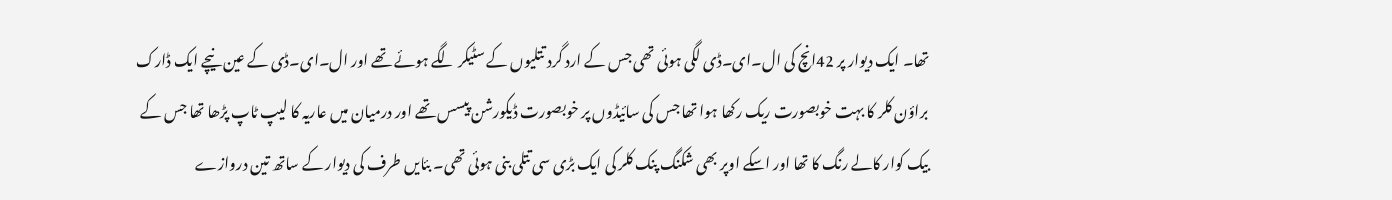تھا۔ ایک دیوار پر 42انچ کی ال۔ای۔ڈی لگی ہوئی تھی جس کے ارد گرد تتلیوں کے سٹیکر لگے ہوئے تھے اور ال۔ای۔ڈی کے عین نیچے ایک ڈارک براؤن کلر کا بہت خوبصورت ریک رکھا ہوا تھا جس کی سائیڈوں پر خوبصورت ڈیکورشن پیسس تھے اور درمیان میں عاریہ کا لیپ ٹاپ پڑھا تھا جس کے بیک کوار کالے رنگ کا تھا اور اسکے اوپر بھی شکنگ پنک کلر کی ایک بڑی سی تتلی بنی ہوئی تھی۔ بئایں طرف کی دیوار کے ساتھ تین دروازے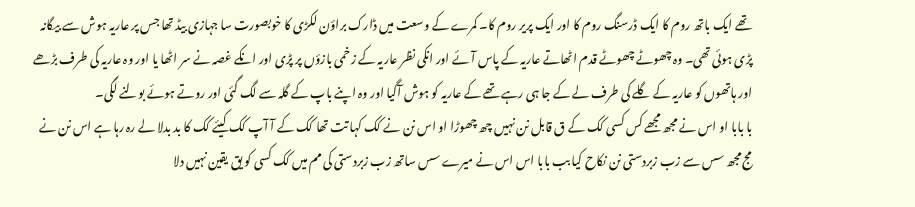تھے ایک باتھ روم کا ایک ڈرسنگ روم کا اور ایک پریر روم کا۔ کمرے کے وسعت میں ڈارک براؤن لکڑی کا خوبصورت سا جہازی بیڈ تھا جس پر عاریہ ہوش سے بیگانہ پڑی ہوئی تھی۔ وہ چھوٹے چھوٹے قدم اٹھاتے عاریہ کے پاس آئے اور انکی نظر عاریہ کے زخمی بازؤں پر پڑی اور انکے غصہ نے سر اٹھا یا اور وہ عاریہ کی طرف بڑھے اور ہاتھوں کو عاریہ کے گلے کی طرف لے کے جا ہی رہے تھے کے عاریہ کو ہوش آگیا اور وہ اپنے باپ کے گلہ سے لگ گئی اور روتے ہوئے بولنے لگی۔
با بابا او اس نے مجھ مجھے کس کسی کک کے ق قابل نن نہیں چھ چھوڑا او اس نن نے کک کہا تت تھا کک کے آ آپ کک کیئے کک کا بد بدلا لے رہ رہا ہے اس نن نے مج مجھ سس سے زب زبردستی نن نکاح کیا بب بابا اس اس نے میرے سس ساتھ زب زبردستی کی مم میں کک کسی کو یق یقین نہیں دلا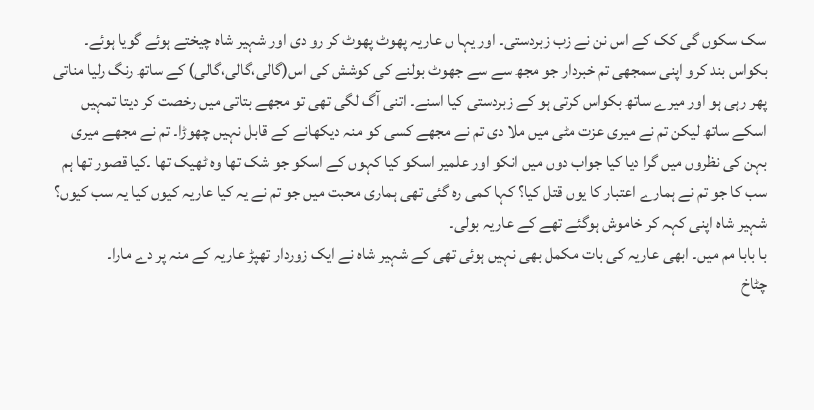سک سکوں گی کک کے اس نن نے زب زبردستی۔ اور یہا ں عاریہ پھوٹ پھوٹ کر رو دی اور شہیر شاہ چیختے ہوئے گویا ہوئے۔
بکواس بند کرو اپنی سمجھی تم خبردار جو مجھ سے سے جھوٹ بولنے کی کوشش کی اس(گالی،گالی،گالی) کے ساتھ رنگ رلیا مناتی پھر رہی ہو اور میرے ساتھ بکواس کرتی ہو کے زبردستی کیا اسنے۔ اتنی آگ لگی تھی تو مجھے بتاتی میں رخصت کر دیتا تمہیں اسکے ساتھ لیکن تم نے میری عزت مٹی میں ملا دی تم نے مجھے کسی کو منہ دیکھانے کے قابل نہیں چھوڑا۔ تم نے مجھے میری بہن کی نظروں میں گرا دیا کیا جواب دوں میں انکو اور علمیر اسکو کیا کہوں کے اسکو جو شک تھا وہ ٹھیک تھا ۔کیا قصور تھا ہم سب کا جو تم نے ہمارے اعتبار کا یوں قتل کیا؟ کہا کمی رہ گئی تھی ہماری محبت میں جو تم نے یہ کیا عاریہ کیوں کیا یہ سب کیوں؟ شہیر شاہ اپنی کہہ کر خاموش ہوگئے تھے کے عاریہ بولی۔
با بابا مم میں۔ ابھی عاریہ کی بات مکمل بھی نہیں ہوئی تھی کے شہیر شاہ نے ایک زوردار تھپڑ عاریہ کے منہ پر دے مارا۔
چٹاخ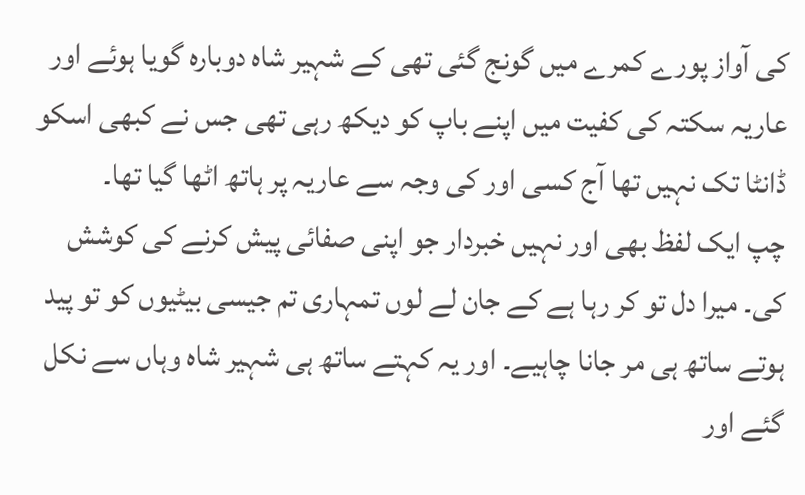کی آواز پورے کمرے میں گونج گئی تھی کے شہیر شاہ دوبارہ گویا ہوئے اور عاریہ سکتہ کی کفیت میں اپنے باپ کو دیکھ رہی تھی جس نے کبھی اسکو ڈانٹا تک نہیں تھا آج کسی اور کی وجہ سے عاریہ پر ہاتھ اٹھا گیا تھا۔
چپ ایک لفظ بھی اور نہیں خبردار جو اپنی صفائی پیش کرنے کی کوشش کی۔ میرا دل تو کر رہا ہے کے جان لے لوں تمہاری تم جیسی بیٹیوں کو تو پید ہوتے ساتھ ہی مر جانا چاہیے۔ اور یہ کہتے ساتھ ہی شہیر شاہ وہاں سے نکل گئے اور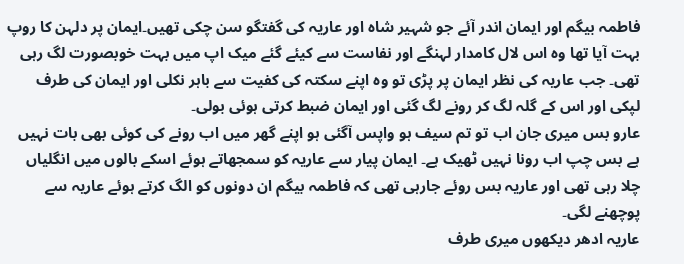فاطمہ بیگم اور ایمان اندر آئے جو شہیر شاہ اور عاریہ کی گفتگو سن چکی تھیں۔ایمان پر دلہن کا روپ بہت آیا تھا وہ اس لال کامدار لہنگے اور نفاست سے کیئے گئے میک اپ میں بہت خوبصورت لگ رہی تھی۔ جب عاریہ کی نظر ایمان پر پڑی تو وہ اپنے سکتہ کی کفیت سے باہر نکلی اور ایمان کی طرف لپکی اور اس کے گلہ لگ کر رونے لگ گئی اور ایمان ضبط کرتی ہوئی بولی۔
عارو بس میری جان اب تو تم سیف ہو واپس آگئی ہو اپنے گھر میں اب رونے کی کوئی بھی بات نہیں ہے بس چپ اب رونا نہیں ٹھیک ہے۔ ایمان پیار سے عاریہ کو سمجھاتے ہوئے اسکے بالوں میں انگلیاں چلا رہی تھی اور عاریہ بس روئے جارہی تھی کہ فاطمہ بیگم ان دونوں کو الگ کرتے ہوئے عاریہ سے پوچھنے لگی۔
عاریہ ادھر دیکھوں میری طرف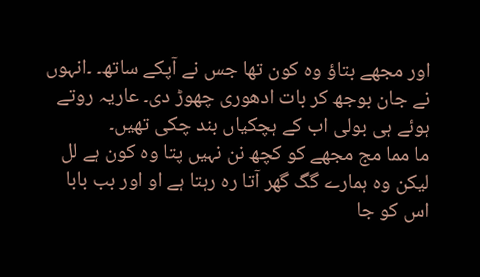اور مجھے بتاؤ وہ کون تھا جس نے آپکے ساتھ۔ ۔انہوں نے جان بوجھ کر بات ادھوری چھوڑ دی۔ عاریہ روتے ہوئے ہی بولی اب کے ہچکیاں بند چکی تھیں۔
ما مما مج مجھے کو کچھ نن نہیں پتا وہ کون ہے لل لیکن وہ ہمارے گگ گھر آتا رہ رہتا ہے او اور بب بابا اس کو جا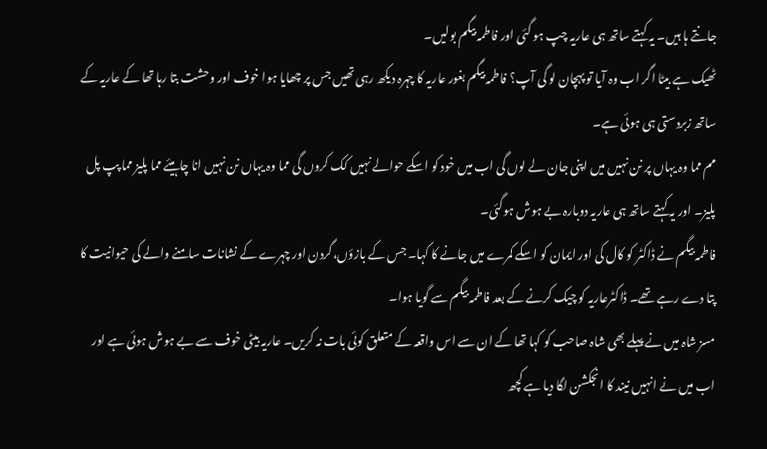جانتے ہا ہیں۔ یہ کہتے ساتھ ہی عاریہ چپ ہو گئی اور فاطمہ بیگم بولیں۔
ٹھیک ہے بیٹا اگر اب وہ آیا تو پہچان لو گی آپ؟ فاطمہ بیگم بغور عاریہ کا چہرہ دیکھ رہی تھیں جس پر چھایا ہوا خوف اور وحشت بتا رہا تھا کے عاریہ کے ساتھ زبردستی ہی ہوئی ہے۔
مم مما وہ یہاں پر نن نہیں میں اپنی جان لے لوں گی اب میں خود کو اسکے حوالے نہیں کک کروں گی مما وہ یہاں نن نہیں انا چاہیئے مما پلیز مما پپ پل پلیز۔ اور یہ کہتے ساتھ ہی عاریہ دوبارہ بے ہوش ہوگئی۔
فاطمہ بیگم نے ڈاکٹر کو کال کی اور ایمان کو اسکے کمرے میں جانے کا کہا۔ جس کے بازؤں،گردن اور چہرے کے نشانات سامنے والے کی حیوانیت کا پتا دے رہے تھے۔ ڈاکٹرعاریہ کو چیک کرنے کے بعد فاطمہ بیگم سے گویا ہوا۔
مسز شاہ میں نے پہلے بھی شاہ صاحب کو کہا تھا کے ان سے اس واقعہ کے متعلق کوئی بات نہ کریں۔ عاریہ بیٹی خوف سے بے ہوش ہوئی ہے اور اب میں نے انہیں نیند کا انجکشن لگا دیا ہے کچھ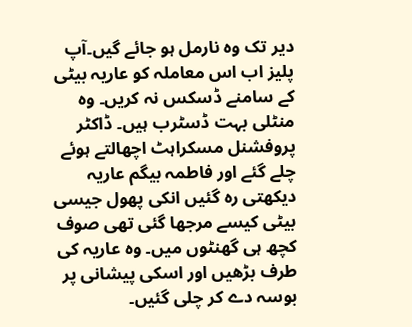دیر تک وہ نارمل ہو جائے گیں۔آپ پلیز اب اس معاملہ کو عاریہ بیٹی کے سامنے ڈسکس نہ کریں۔ وہ منٹلی بہت ڈسٹرب ہیں۔ ڈاکٹر پروفشنل مسکراہٹ اچھالتے ہوئے چلے گئے اور فاطمہ بیگم عاریہ دیکھتی رہ گئیں انکی پھول جیسی بیٹی کیسے مرجھا گئی تھی صوف کچھ ہی گھنٹوں میں۔ وہ عاریہ کی طرف بڑھیں اور اسکی پیشانی پر بوسہ دے کر چلی گئیں۔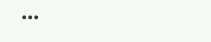•••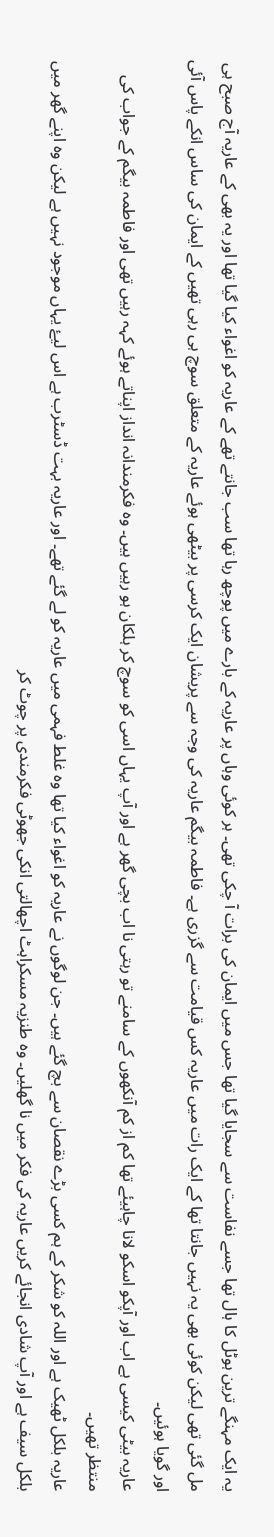یہ ایک مہنگے ترین ہوٹل کا ہال تھا جسے نفاست سے سجایا گیا تھا جس میں ایمان کی برات آ چکی تھی۔ ہر کوئی وہاں پر عاریہ کے بارے میں پوچھ رہا تھا سب جانتے تھے کے عاریہ کو اغواء کیا گیا تھا اور یہ بھی کے عاریہ آج صبح ہی مل گئی تھی لیکن کوئی بھی یہ نہیں جانتا تھا کے ایک رات میں عاریہ کس قیامت سے گزری ہے۔ فاطمہ بیگم عاریہ کی وجہ سے پریشان ایک کرسی پر بیٹھی ہوئے عاریہ کے متعلق سوچ ہی رہی تھیں کے ایمان کی ساس انکے پاس آئی اور گویا ہوئیں۔
عاریہ بیٹی کیسی ہے اب اور آپکو اسکو لانا چاہیئے تھا کم از کم آنکھوں کے سامنے تو رہتی نا اب بچی گھر ہے اور آپ یہاں اسی کو سوچ کر ہلکان ہو رہیں ہیں۔ وہ فکرمندانہ انداز اپناتے ہوئے کہہ رہیں تھی اور فاطمہ بیگم کے جواب کی منتظر تھیں۔
عاریہ بلکل ٹھیک ہے اور اللہ کو شکر کے ہم کسی بڑے نقصان سے بچ گئے ہیں۔ جن لوگوں نے عاریہ کو اغواء کیا تھا وہ غلط فہمی میں عاریہ کو لے گئے تھے۔ اور عاریہ بہت ڈسٹرب ہے اس لیۓ یہاں موجود نہیں ہے لیکن وہ اپنے گھر میں بلکل سیف ہے اور آپ شادی انجائے کریں عاریہ کی فکر میں نا گھلیں۔ وہ طنزیہ مسکراہٹ اچھالتی انکی جھوٹی فکرمندی پر چوٹ کر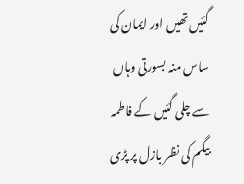گئیں تھیں اور ایمان کی ساس منہ بسورتی وہاں سے چلی گئیں کے فاطمہ بیگم کی نظر بازل پر پڑی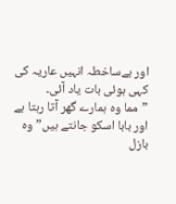اور بےساخطہ انہیں عاریہ کی کہی ہوئی بات یاد آئی۔
”مما وہ ہمارے گھر آتا رہتا ہے اور بابا اسکو جانتے ہیں” وہ بازل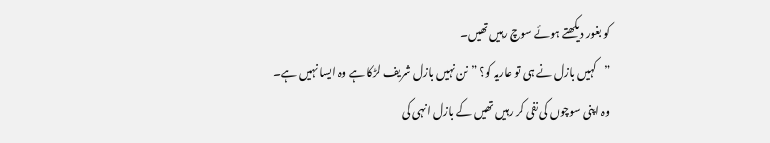کو بغور دیکھتے ہوئے سوچ رہیں تھیں۔
”کہیں بازل نے ہی تو عاریہ کو؟ ” نن نہیں بازل شریف لڑکا ہے وہ ایسا نہیں ہے۔ وہ اپنی سوچوں کی نفی کر رہیں تھیں کے بازل انہی کی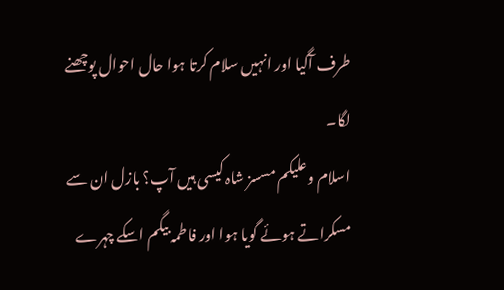طرف آگیا اور انہیں سلام کرتا ہوا حال احوال پوچھنے لگا۔
اسلام وعلیکم مسسز شاہ کیسی ہیں آپ؟ بازل ان سے مسکراتے ہوئے گویا ہوا اور فاطمہ بیگم اسکے چہرے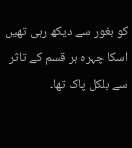کو بغور سے دیکھ رہی تھیں اسکا چہرہ ہر قسم کے تاثر سے بلکل پاک تھا۔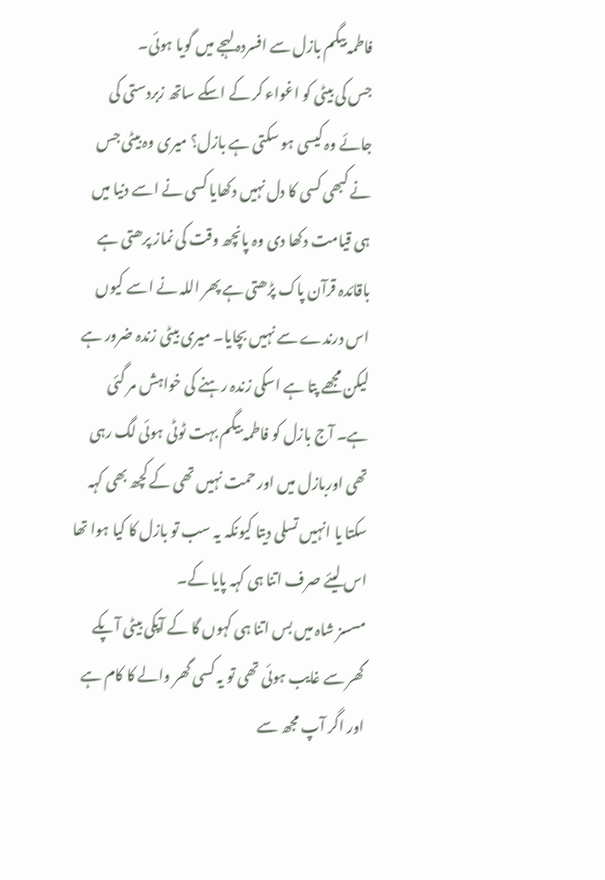فاطمہ بیگم بازل سے افسردہ لہجے میں گویا ہوئی۔
جس کی بیٹی کو اغواء کر کے اسکے ساتھ زبردستی کی جائے وہ کیسی ہو سکتی ہے بازل؟ میری وہ بیٹی جس نے کبھی کسی کا دل نہیں دکھایا کسی نے اسے دنیا میں ہی قیامت دکھا دی وہ پانچھ وقت کی نماز پرھتی ہے باقائدہ قرآن پاک پڑھتی ہے پھر اللہ نے اسے کیوں اس درندے سے نہیں بچایا۔ میری بیٹی زندہ ضرور ہے لیکن مجھے پتا ہے اسکی زندہ رہنے کی خواہش مر گئی ہے۔ آج بازل کو فاطمہ بیگم بہت ٹوٹی ہوئی لگ رہی تھی اوربازل میں اور حمت نہیں تھی کے کچھ بھی کہہ سکتا یا انہیں تسلی دیتا کیونکہ یہ سب تو بازل کا کیا ہوا تھا اس لیئے صرف اتنا ہی کہہ پایا کے۔
مسسز شاہ میں بس اتنا ہی کہوں گا کے آپکی بیٹی آپکے گھر سے غایب ہوئی تھی تو یہ کسی گھر والے کا کام ہے اور اگر آپ مجھ سے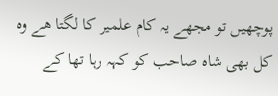پوچھیں تو مجھے یہ کام علمیر کا لگتا ھے وہ کل بھی شاہ صاحب کو کہہ رہا تھا کے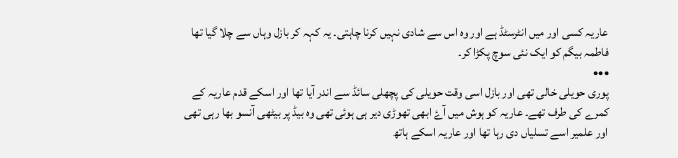عاریہ کسی اور میں انٹرسٹڈ ہے اور وہ اس سے شادی نہیں کرنا چاہتی۔ یہ کہہ کر بازل وہاں سے چلا گیا تھا فاطمہ بیگم کو ایک نئی سوچ پکڑا کر۔
•••
پوری حویلی خالی تھی اور بازل اسی وقت حویلی کی پچھلی سائڈ سے اندر آیا تھا اور اسکے قدم عاریہ کے کمرے کی طرف تھے۔ عاریہ کو ہوش میں آۓ ابھی تھوڑی دیر ہی ہوئی تھی وہ بیڈ پر بیٹھی آنسو بھا رہی تھی اور علمیر اسے تسلیاں دی رہا تھا اور عاریہ اسکے ہاتھ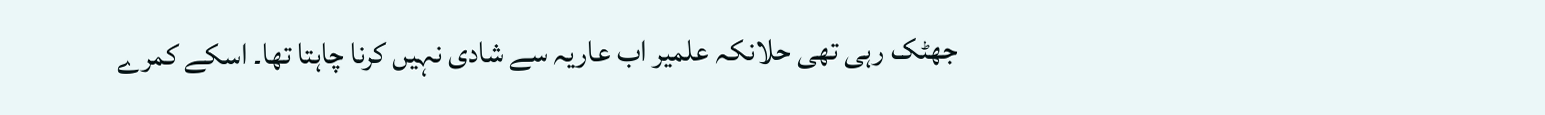جھٹک رہی تھی حلانکہ علمیر اب عاریہ سے شادی نہیں کرنا چاہتا تھا۔ اسکے کمرے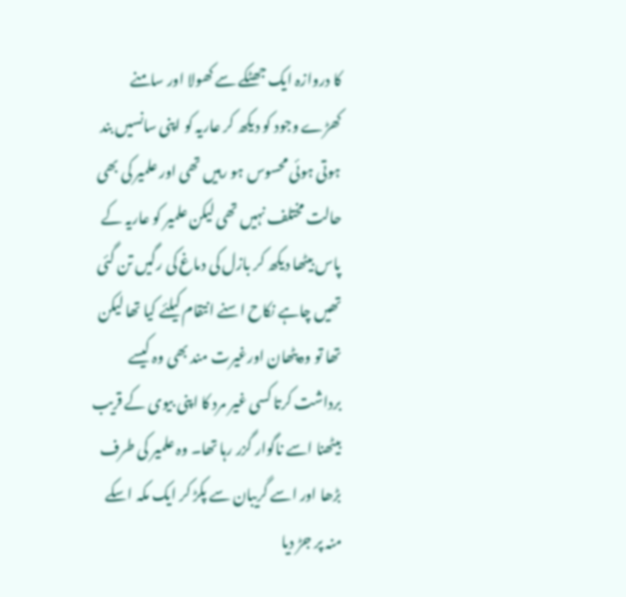کا دروازہ ایک جھٹکے سے کھولا اور سامنے کھڑے وجود کو دیکھ کر عاریہ کو اپنی سانسیں بند ہوتی ہوئی محسوس ہو رہیں تھی اور علمیر کی بھی حالت مختلف نہیں تھی لیکن علمیر کو عاریہ کے پاس بیٹھا دیکھ کر بازل کی دماغ کی رگیں تن گئی تھیں چاہے نکاح اسنے انتقام کیلئے کیا تھا لیکن تھا تو وہ پٹھان اورغیرت مند بھی وہ کیسے برداشت کرتا کسی غیر مرد کا اپنی بیوی کے قریب بیٹھنا اسے ناگوار گزر رہا تھا۔ وہ علمیر کی طرف بڑھا اور اسے گریبان سے پکڑ کر ایک مکہ اسکے منہ پر جڑ دیا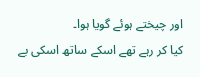اور چیختے ہوئے گویا ہوا۔
کیا کر رہے تھے اسکے ساتھ اسکی بے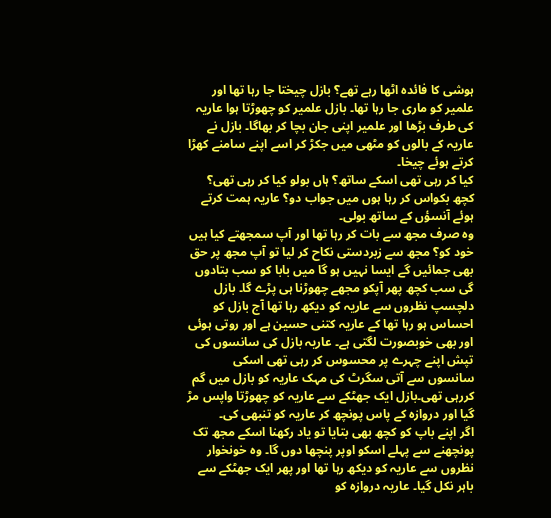ہوشی کا فائدہ اٹھا رہے تھے؟ بازل چیختا جا رہا تھا اور علمیر کو ماری جا رہا تھا۔ بازل علمیر کو چھوڑتا ہوا عاریہ کی طرف بڑھا اور علمیر اپنی جان بچا کر بھاگا۔ بازل نے عاریہ کے بالوں کو مٹھی میں جکڑ کر اسے اپنے سامنے کھڑا کرتے ہوئے چیخا۔
کیا کر رہی تھی اسکے ساتھ؟ ہاں بولو کیا کر رہی تھی؟ کچھ بکواس کر رہا ہوں میں جواب دو؟ عاریہ ہمت کرتے ہوئے آنسؤں کے ساتھ بولی۔
وہ صرف مجھ سے بات کر رہا تھا اور آپ سمجھتے کیا ہیں خود کو؟ مجھ سے زبردستی نکاح کر لیا تو آپ مجھ پر حق بھی جمائیں گے ایسا نہیں ہو گا میں بابا کو سب بتادوں گی سب کچھ پھر آپکو مجھے چھوڑنا ہی پڑے گا۔ بازل دلچسپ نظروں سے عاریہ کو دیکھ رہا تھا آج بازل کو احساس ہو رہا تھا کے عاریہ کتنی حسین ہے اور روتی ہوئی اور بھی خوبصورت لگتی ہے۔ عاریہ بازل کی سانسوں کی تپش اپنے چہرے پر محسوس کر رہی تھی اسکی سانسوں سے آتی سگرٹ کی مہک عاریہ کو بازل میں گم کررہی تھی۔بازل ایک جھٹکے سے عاریہ کو چھوڑتا واپس مڑ گیا اور دروازہ کے پاس پونچھ کر عاریہ کو تنبھی کی۔
اگر اپنے باپ کو کچھ بھی بتایا تو یاد رکھنا اسکے مجھ تک پونچھنے سے پہلے اسکو اوپر پنچھا دوں گا۔ وہ خونخوار نظروں سے عاریہ کو دیکھ رہا تھا اور پھر ایک جھٹکے سے باہر نکل گیا۔ عاریہ دروازہ کو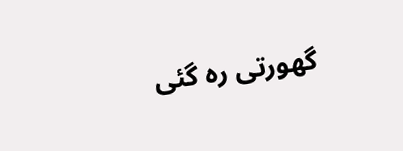گھورتی رہ گئی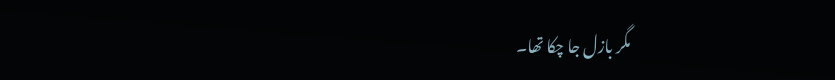مگر بازل جا چکا تھا۔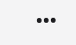•••